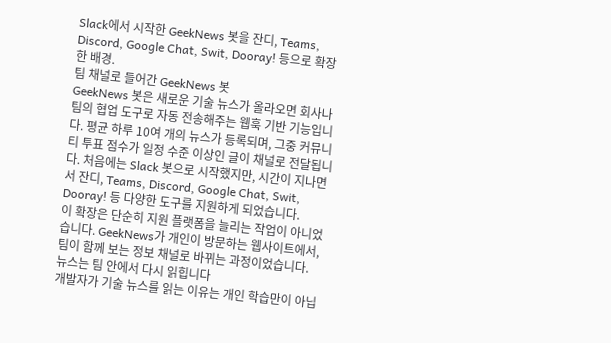Slack에서 시작한 GeekNews 봇을 잔디, Teams, Discord, Google Chat, Swit, Dooray! 등으로 확장한 배경.
팀 채널로 들어간 GeekNews 봇
GeekNews 봇은 새로운 기술 뉴스가 올라오면 회사나 팀의 협업 도구로 자동 전송해주는 웹훅 기반 기능입니다. 평균 하루 10여 개의 뉴스가 등록되며, 그중 커뮤니티 투표 점수가 일정 수준 이상인 글이 채널로 전달됩니다. 처음에는 Slack 봇으로 시작했지만, 시간이 지나면서 잔디, Teams, Discord, Google Chat, Swit, Dooray! 등 다양한 도구를 지원하게 되었습니다.
이 확장은 단순히 지원 플랫폼을 늘리는 작업이 아니었습니다. GeekNews가 개인이 방문하는 웹사이트에서, 팀이 함께 보는 정보 채널로 바뀌는 과정이었습니다.
뉴스는 팀 안에서 다시 읽힙니다
개발자가 기술 뉴스를 읽는 이유는 개인 학습만이 아닙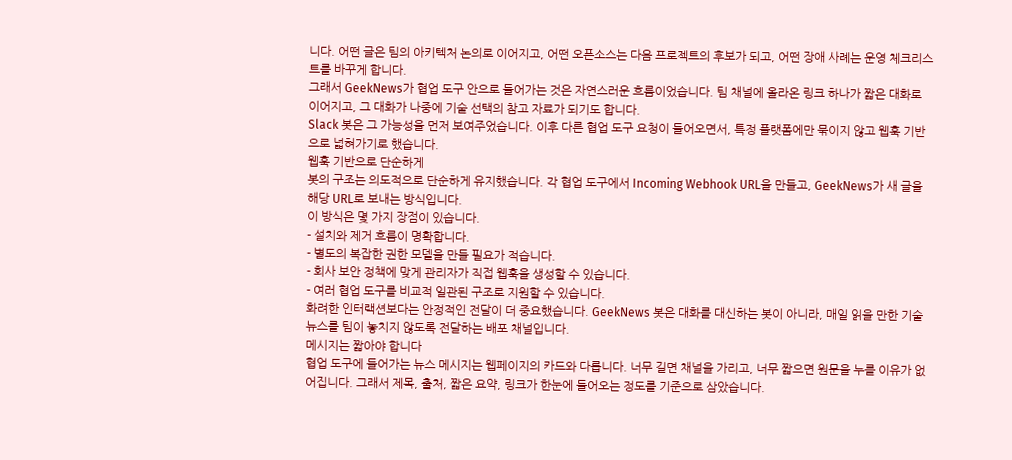니다. 어떤 글은 팀의 아키텍처 논의로 이어지고, 어떤 오픈소스는 다음 프로젝트의 후보가 되고, 어떤 장애 사례는 운영 체크리스트를 바꾸게 합니다.
그래서 GeekNews가 협업 도구 안으로 들어가는 것은 자연스러운 흐름이었습니다. 팀 채널에 올라온 링크 하나가 짧은 대화로 이어지고, 그 대화가 나중에 기술 선택의 참고 자료가 되기도 합니다.
Slack 봇은 그 가능성을 먼저 보여주었습니다. 이후 다른 협업 도구 요청이 들어오면서, 특정 플랫폼에만 묶이지 않고 웹훅 기반으로 넓혀가기로 했습니다.
웹훅 기반으로 단순하게
봇의 구조는 의도적으로 단순하게 유지했습니다. 각 협업 도구에서 Incoming Webhook URL을 만들고, GeekNews가 새 글을 해당 URL로 보내는 방식입니다.
이 방식은 몇 가지 장점이 있습니다.
- 설치와 제거 흐름이 명확합니다.
- 별도의 복잡한 권한 모델을 만들 필요가 적습니다.
- 회사 보안 정책에 맞게 관리자가 직접 웹훅을 생성할 수 있습니다.
- 여러 협업 도구를 비교적 일관된 구조로 지원할 수 있습니다.
화려한 인터랙션보다는 안정적인 전달이 더 중요했습니다. GeekNews 봇은 대화를 대신하는 봇이 아니라, 매일 읽을 만한 기술 뉴스를 팀이 놓치지 않도록 전달하는 배포 채널입니다.
메시지는 짧아야 합니다
협업 도구에 들어가는 뉴스 메시지는 웹페이지의 카드와 다릅니다. 너무 길면 채널을 가리고, 너무 짧으면 원문을 누를 이유가 없어집니다. 그래서 제목, 출처, 짧은 요약, 링크가 한눈에 들어오는 정도를 기준으로 삼았습니다.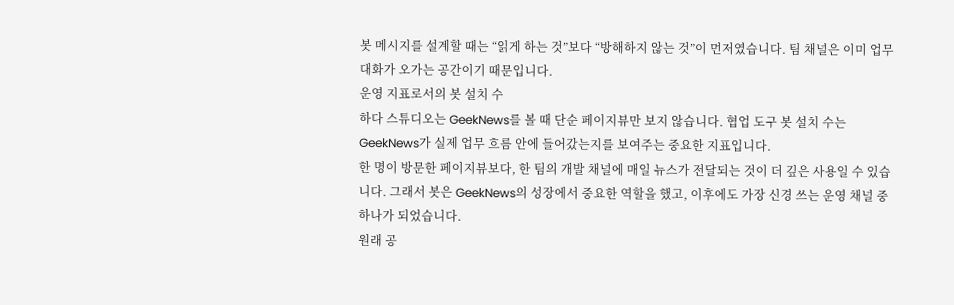봇 메시지를 설계할 때는 “읽게 하는 것”보다 “방해하지 않는 것”이 먼저였습니다. 팀 채널은 이미 업무 대화가 오가는 공간이기 때문입니다.
운영 지표로서의 봇 설치 수
하다 스튜디오는 GeekNews를 볼 때 단순 페이지뷰만 보지 않습니다. 협업 도구 봇 설치 수는 GeekNews가 실제 업무 흐름 안에 들어갔는지를 보여주는 중요한 지표입니다.
한 명이 방문한 페이지뷰보다, 한 팀의 개발 채널에 매일 뉴스가 전달되는 것이 더 깊은 사용일 수 있습니다. 그래서 봇은 GeekNews의 성장에서 중요한 역할을 했고, 이후에도 가장 신경 쓰는 운영 채널 중 하나가 되었습니다.
원래 공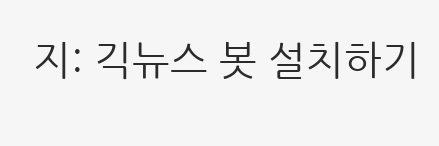지: 긱뉴스 봇 설치하기